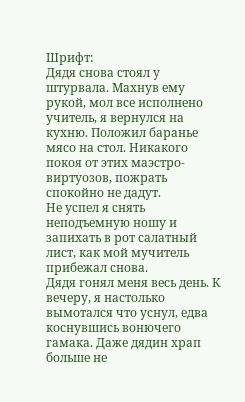Шрифт:
Дядя снова стоял у штурвала. Махнув ему рукой, мол все исполнено учитель, я вернулся на кухню. Положил баранье мясо на стол. Никакого покоя от этих маэстро-виртуозов, пожрать спокойно не дадут.
Не успел я снять неподъемную ношу и запихать в рот салатный лист, как мой мучитель прибежал снова.
Дядя гонял меня весь день. К вечеру, я настолько вымотался что уснул, едва коснувшись вонючего гамака. Даже дядин храп больше не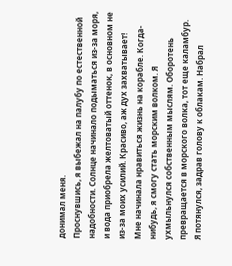донимал меня.
Проснувшись, я выбежал на палубу по естественной надобности. Солнце начинало подыматься из-за моря, и вода приобрела желтоватый оттенок, в основном не из-за моих усилий. Красиво, аж дух захватывает!
Мне начинала нравиться жизнь на корабле. Когда-нибудь, я смогу стать морским волком. Я ухмыльнулся собственным мыслям. Оборотень превращается в морского волка, тот еще каламбур.
Я потянулся, задрав голову к облакам. Набрал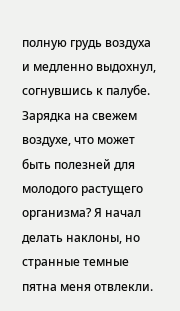полную грудь воздуха и медленно выдохнул, согнувшись к палубе. Зарядка на свежем воздухе, что может быть полезней для молодого растущего организма? Я начал делать наклоны, но странные темные пятна меня отвлекли.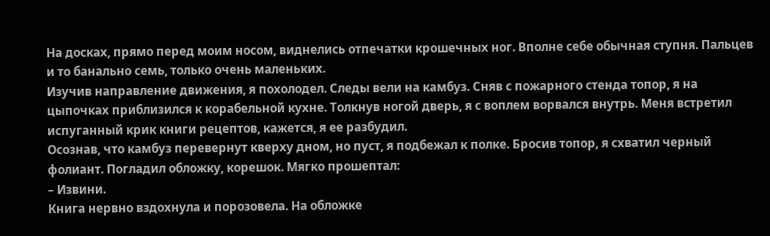На досках, прямо перед моим носом, виднелись отпечатки крошечных ног. Вполне себе обычная ступня. Пальцев и то банально семь, только очень маленьких.
Изучив направление движения, я похолодел. Следы вели на камбуз. Сняв с пожарного стенда топор, я на цыпочках приблизился к корабельной кухне. Толкнув ногой дверь, я с воплем ворвался внутрь. Меня встретил испуганный крик книги рецептов, кажется, я ее разбудил.
Осознав, что камбуз перевернут кверху дном, но пуст, я подбежал к полке. Бросив топор, я схватил черный фолиант. Погладил обложку, корешок. Мягко прошептал:
– Извини.
Книга нервно вздохнула и порозовела. На обложке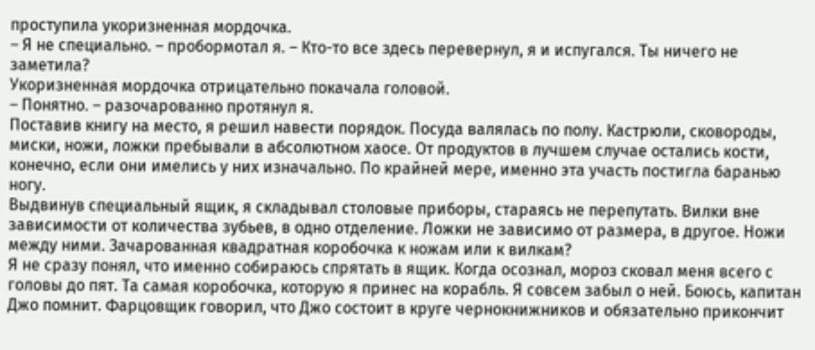проступила укоризненная мордочка.
– Я не специально. – пробормотал я. – Кто-то все здесь перевернул, я и испугался. Ты ничего не заметила?
Укоризненная мордочка отрицательно покачала головой.
– Понятно. – разочарованно протянул я.
Поставив книгу на место, я решил навести порядок. Посуда валялась по полу. Кастрюли, сковороды, миски, ножи, ложки пребывали в абсолютном хаосе. От продуктов в лучшем случае остались кости, конечно, если они имелись у них изначально. По крайней мере, именно эта участь постигла баранью ногу.
Выдвинув специальный ящик, я складывал столовые приборы, стараясь не перепутать. Вилки вне зависимости от количества зубьев, в одно отделение. Ложки не зависимо от размера, в другое. Ножи между ними. Зачарованная квадратная коробочка к ножам или к вилкам?
Я не сразу понял, что именно собираюсь спрятать в ящик. Когда осознал, мороз сковал меня всего с головы до пят. Та самая коробочка, которую я принес на корабль. Я совсем забыл о ней. Боюсь, капитан Джо помнит. Фарцовщик говорил, что Джо состоит в круге чернокнижников и обязательно прикончит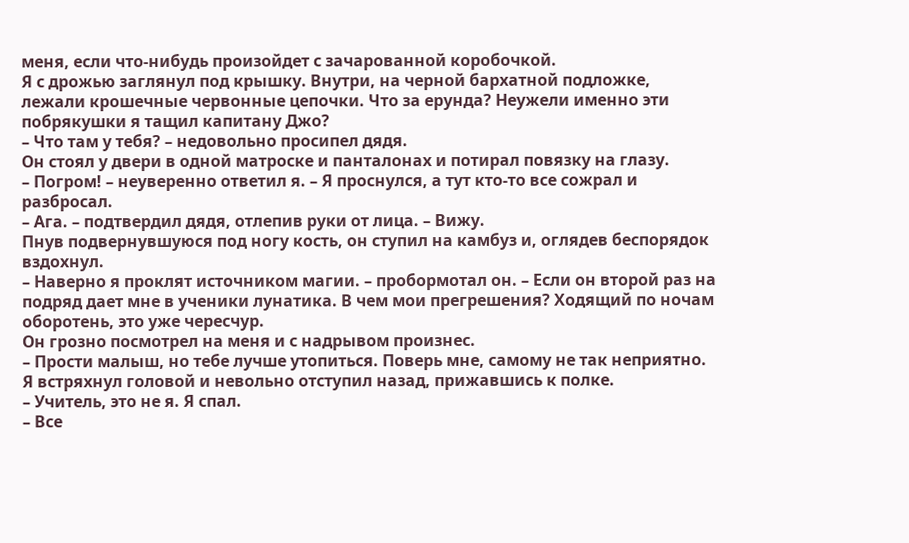меня, если что-нибудь произойдет с зачарованной коробочкой.
Я с дрожью заглянул под крышку. Внутри, на черной бархатной подложке, лежали крошечные червонные цепочки. Что за ерунда? Неужели именно эти побрякушки я тащил капитану Джо?
– Что там у тебя? – недовольно просипел дядя.
Он стоял у двери в одной матроске и панталонах и потирал повязку на глазу.
– Погром! – неуверенно ответил я. – Я проснулся, а тут кто-то все сожрал и разбросал.
– Ага. – подтвердил дядя, отлепив руки от лица. – Вижу.
Пнув подвернувшуюся под ногу кость, он ступил на камбуз и, оглядев беспорядок вздохнул.
– Наверно я проклят источником магии. – пробормотал он. – Если он второй раз на подряд дает мне в ученики лунатика. В чем мои прегрешения? Ходящий по ночам оборотень, это уже чересчур.
Он грозно посмотрел на меня и с надрывом произнес.
– Прости малыш, но тебе лучше утопиться. Поверь мне, самому не так неприятно.
Я встряхнул головой и невольно отступил назад, прижавшись к полке.
– Учитель, это не я. Я спал.
– Все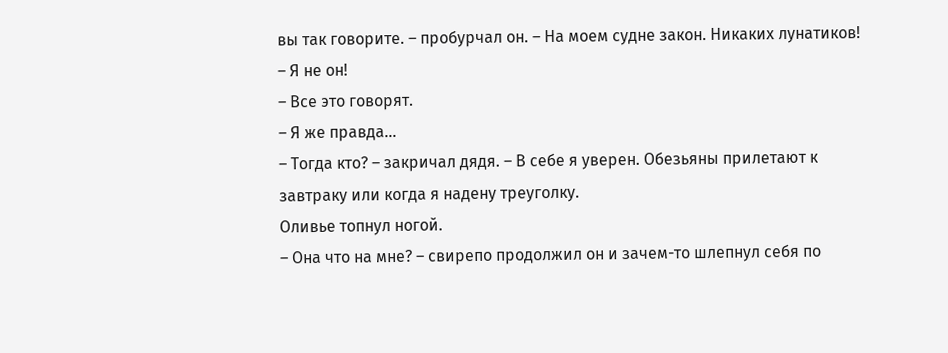вы так говорите. – пробурчал он. – На моем судне закон. Никаких лунатиков!
– Я не он!
– Все это говорят.
– Я же правда…
– Тогда кто? – закричал дядя. – В себе я уверен. Обезьяны прилетают к завтраку или когда я надену треуголку.
Оливье топнул ногой.
– Она что на мне? – свирепо продолжил он и зачем-то шлепнул себя по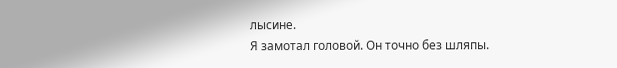лысине.
Я замотал головой. Он точно без шляпы.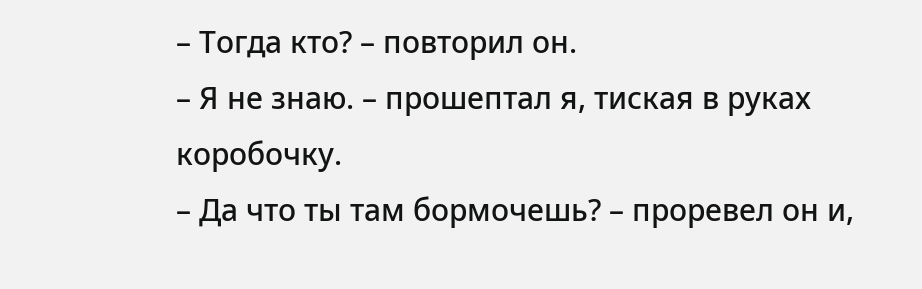– Тогда кто? – повторил он.
– Я не знаю. – прошептал я, тиская в руках коробочку.
– Да что ты там бормочешь? – проревел он и,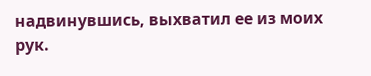надвинувшись, выхватил ее из моих рук.